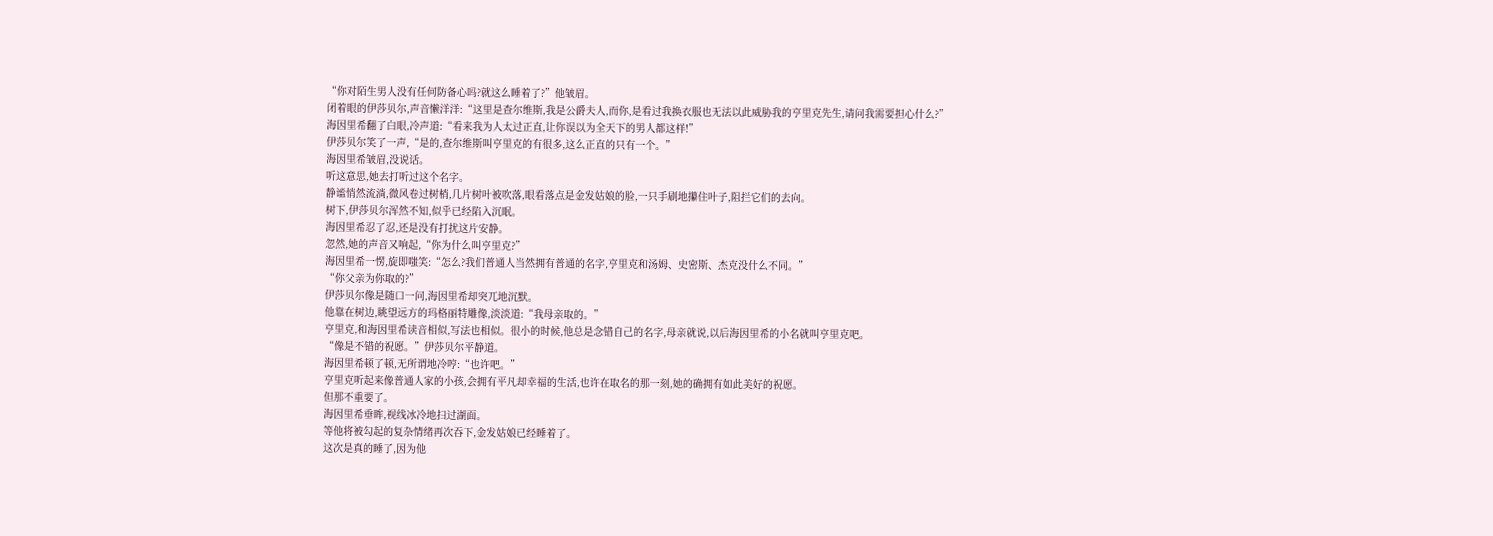“你对陌生男人没有任何防备心吗?就这么睡着了?”他皱眉。
闭着眼的伊莎贝尔,声音懒洋洋:“这里是查尔维斯,我是公爵夫人,而你,是看过我换衣服也无法以此威胁我的亨里克先生,请问我需要担心什么?”
海因里希翻了白眼,冷声道:“看来我为人太过正直,让你误以为全天下的男人都这样!”
伊莎贝尔笑了一声,“是的,查尔维斯叫亨里克的有很多,这么正直的只有一个。”
海因里希皱眉,没说话。
听这意思,她去打听过这个名字。
静谧悄然流淌,微风卷过树梢,几片树叶被吹落,眼看落点是金发姑娘的脸,一只手刷地攥住叶子,阻拦它们的去向。
树下,伊莎贝尔浑然不知,似乎已经陷入沉眠。
海因里希忍了忍,还是没有打扰这片安静。
忽然,她的声音又响起,“你为什么叫亨里克?”
海因里希一愣,旋即嗤笑:“怎么?我们普通人当然拥有普通的名字,亨里克和汤姆、史密斯、杰克没什么不同。”
“你父亲为你取的?”
伊莎贝尔像是随口一问,海因里希却突兀地沉默。
他靠在树边,眺望远方的玛格丽特雕像,淡淡道:“我母亲取的。”
亨里克,和海因里希读音相似,写法也相似。很小的时候,他总是念错自己的名字,母亲就说,以后海因里希的小名就叫亨里克吧。
“像是不错的祝愿。”伊莎贝尔平静道。
海因里希顿了顿,无所谓地冷哼:“也许吧。”
亨里克听起来像普通人家的小孩,会拥有平凡却幸福的生活,也许在取名的那一刻,她的确拥有如此美好的祝愿。
但那不重要了。
海因里希垂眸,视线冰冷地扫过湖面。
等他将被勾起的复杂情绪再次吞下,金发姑娘已经睡着了。
这次是真的睡了,因为他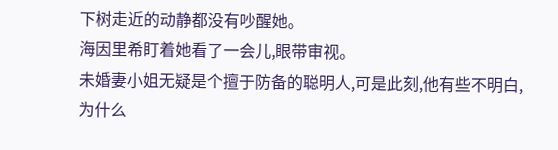下树走近的动静都没有吵醒她。
海因里希盯着她看了一会儿,眼带审视。
未婚妻小姐无疑是个擅于防备的聪明人,可是此刻,他有些不明白,为什么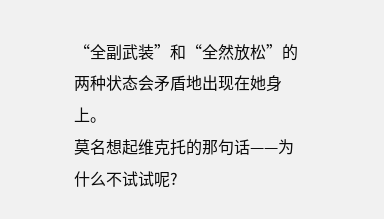“全副武装”和“全然放松”的两种状态会矛盾地出现在她身上。
莫名想起维克托的那句话——为什么不试试呢?